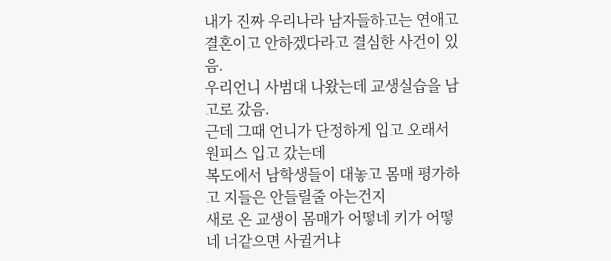내가 진짜 우리나라 남자들하고는 연애고 결혼이고 안하겠다라고 결심한 사건이 있음.
우리언니 사범대 나왔는데 교생실습을 남고로 갔음.
근데 그때 언니가 단정하게 입고 오래서 원피스 입고 갔는데
복도에서 남학생들이 대놓고 몸매 평가하고 지들은 안들릴줄 아는건지
새로 온 교생이 몸매가 어떻네 키가 어떻네 너같으면 사귈거냐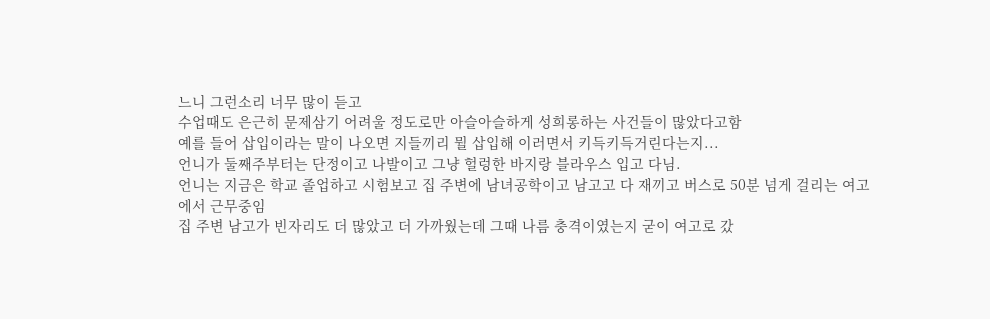느니 그런소리 너무 많이 듣고
수업때도 은근히 문제삼기 어려울 정도로만 아슬아슬하게 성희롱하는 사건들이 많았다고함
예를 들어 삽입이라는 말이 나오면 지들끼리 뭘 삽입해 이러면서 키득키득거린다는지...
언니가 둘째주부터는 단정이고 나발이고 그냥 헐렁한 바지랑 블라우스 입고 다님.
언니는 지금은 학교 졸업하고 시험보고 집 주변에 남녀공학이고 남고고 다 재끼고 버스로 50분 넘게 걸리는 여고에서 근무중임
집 주변 남고가 빈자리도 더 많았고 더 가까웠는데 그때 나름 충격이였는지 굳이 여고로 갔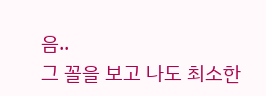음..
그 꼴을 보고 나도 최소한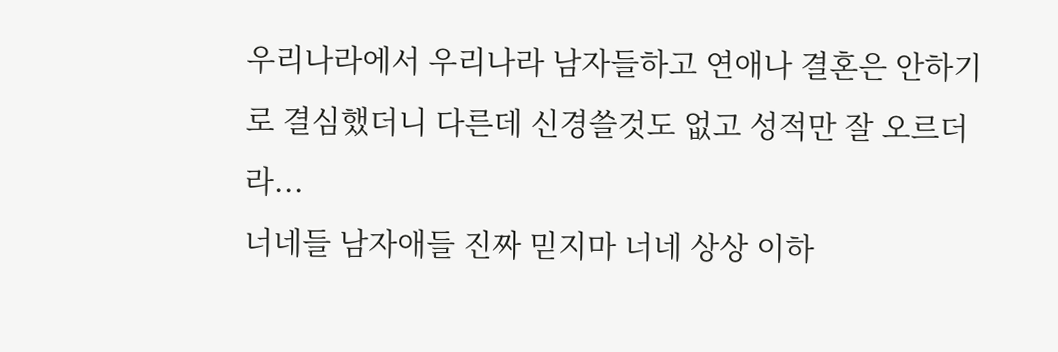우리나라에서 우리나라 남자들하고 연애나 결혼은 안하기로 결심했더니 다른데 신경쓸것도 없고 성적만 잘 오르더라...
너네들 남자애들 진짜 믿지마 너네 상상 이하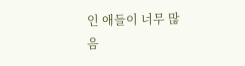인 애들이 너무 많음